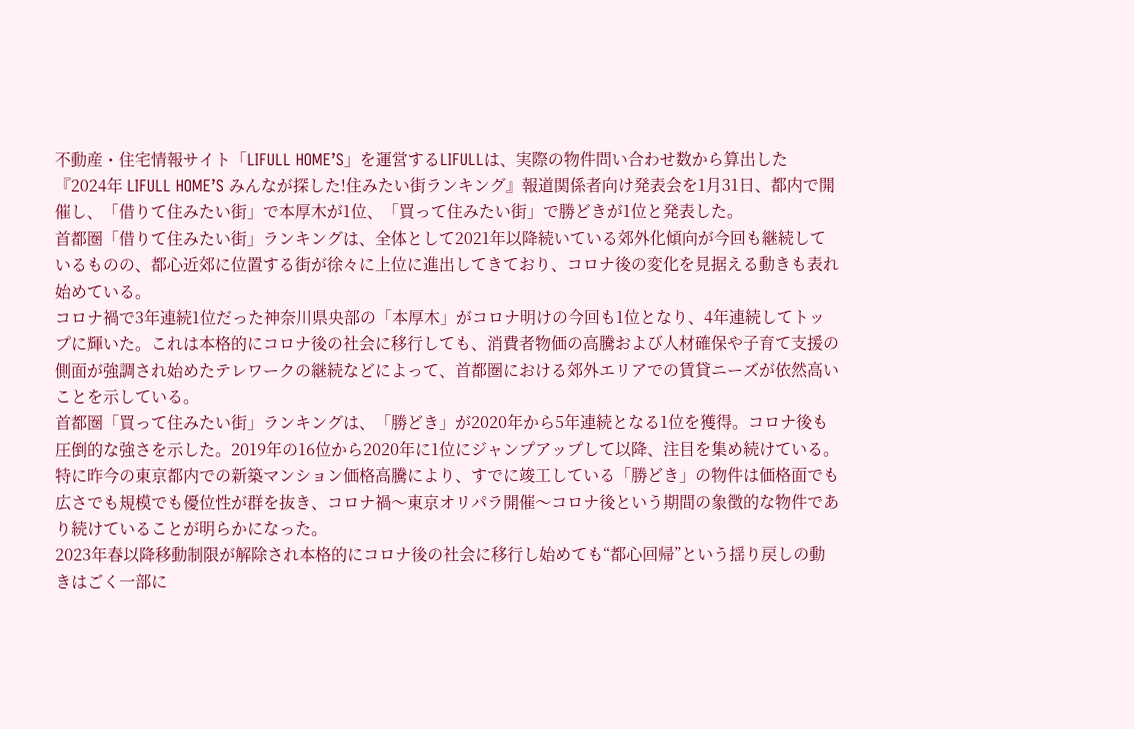不動産・住宅情報サイト「LIFULL HOME’S」を運営するLIFULLは、実際の物件問い合わせ数から算出した『2024年 LIFULL HOME’S みんなが探した!住みたい街ランキング』報道関係者向け発表会を1月31日、都内で開催し、「借りて住みたい街」で本厚木が1位、「買って住みたい街」で勝どきが1位と発表した。
首都圏「借りて住みたい街」ランキングは、全体として2021年以降続いている郊外化傾向が今回も継続しているものの、都心近郊に位置する街が徐々に上位に進出してきており、コロナ後の変化を見据える動きも表れ始めている。
コロナ禍で3年連続1位だった神奈川県央部の「本厚木」がコロナ明けの今回も1位となり、4年連続してトップに輝いた。これは本格的にコロナ後の社会に移行しても、消費者物価の高騰および人材確保や子育て支援の側面が強調され始めたテレワークの継続などによって、首都圏における郊外エリアでの賃貸ニーズが依然高いことを示している。
首都圏「買って住みたい街」ランキングは、「勝どき」が2020年から5年連続となる1位を獲得。コロナ後も圧倒的な強さを示した。2019年の16位から2020年に1位にジャンプアップして以降、注目を集め続けている。特に昨今の東京都内での新築マンション価格高騰により、すでに竣工している「勝どき」の物件は価格面でも広さでも規模でも優位性が群を抜き、コロナ禍〜東京オリパラ開催〜コロナ後という期間の象徴的な物件であり続けていることが明らかになった。
2023年春以降移動制限が解除され本格的にコロナ後の社会に移行し始めても“都心回帰”という揺り戻しの動きはごく一部に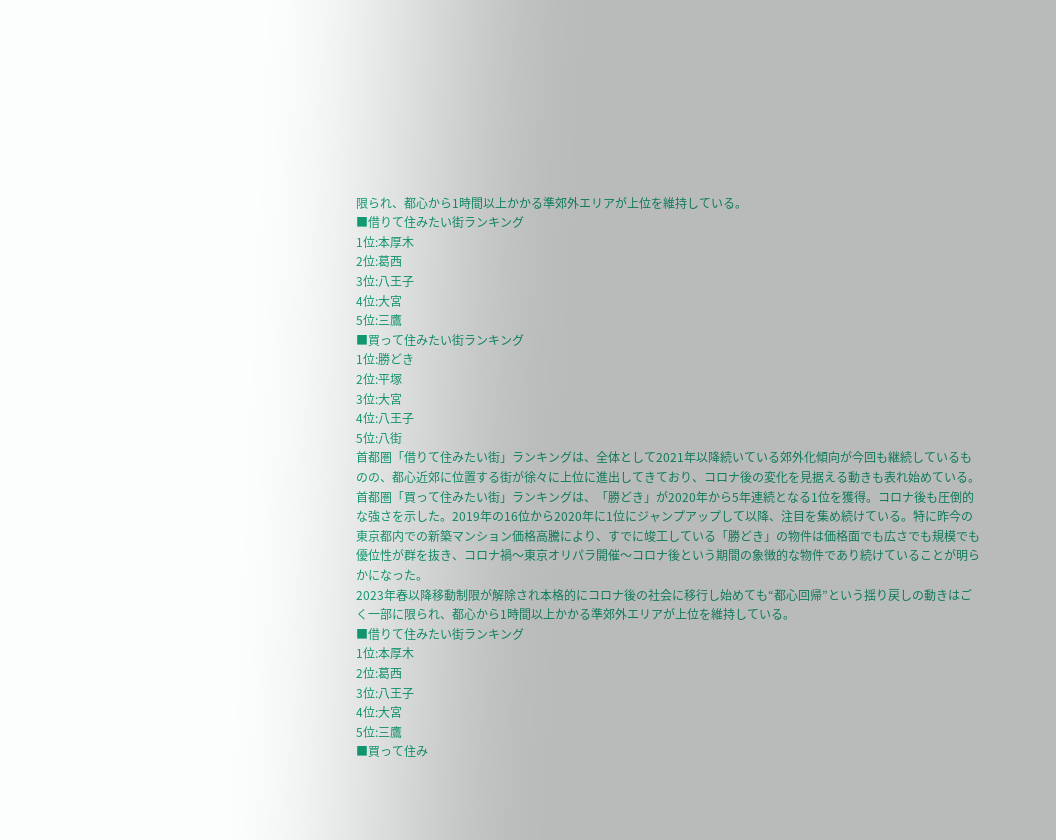限られ、都心から1時間以上かかる準郊外エリアが上位を維持している。
■借りて住みたい街ランキング
1位:本厚木
2位:葛西
3位:八王子
4位:大宮
5位:三鷹
■買って住みたい街ランキング
1位:勝どき
2位:平塚
3位:大宮
4位:八王子
5位:八街
首都圏「借りて住みたい街」ランキングは、全体として2021年以降続いている郊外化傾向が今回も継続しているものの、都心近郊に位置する街が徐々に上位に進出してきており、コロナ後の変化を見据える動きも表れ始めている。
首都圏「買って住みたい街」ランキングは、「勝どき」が2020年から5年連続となる1位を獲得。コロナ後も圧倒的な強さを示した。2019年の16位から2020年に1位にジャンプアップして以降、注目を集め続けている。特に昨今の東京都内での新築マンション価格高騰により、すでに竣工している「勝どき」の物件は価格面でも広さでも規模でも優位性が群を抜き、コロナ禍〜東京オリパラ開催〜コロナ後という期間の象徴的な物件であり続けていることが明らかになった。
2023年春以降移動制限が解除され本格的にコロナ後の社会に移行し始めても“都心回帰”という揺り戻しの動きはごく一部に限られ、都心から1時間以上かかる準郊外エリアが上位を維持している。
■借りて住みたい街ランキング
1位:本厚木
2位:葛西
3位:八王子
4位:大宮
5位:三鷹
■買って住み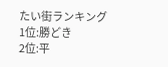たい街ランキング
1位:勝どき
2位:平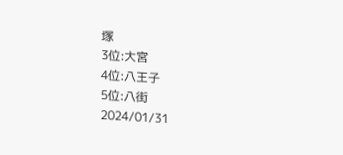塚
3位:大宮
4位:八王子
5位:八街
2024/01/31